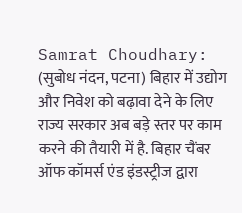Samrat Choudhary: (सुबोध नंदन, पटना) बिहार में उद्योग और निवेश को बढ़ावा देने के लिए राज्य सरकार अब बड़े स्तर पर काम करने की तैयारी में है. बिहार चैंबर ऑफ कॉमर्स एंड इंडस्ट्रीज द्वारा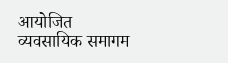आयोजित व्यवसायिक समागम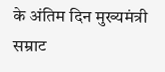के अंतिम दिन मुख्यमंत्री सम्राट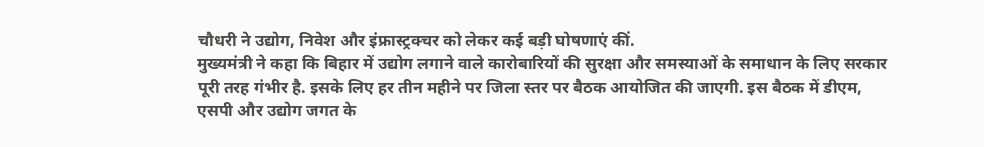चौधरी ने उद्योग, निवेश और इंफ्रास्ट्रक्चर को लेकर कई बड़ी घोषणाएं कीं.
मुख्यमंत्री ने कहा कि बिहार में उद्योग लगाने वाले कारोबारियों की सुरक्षा और समस्याओं के समाधान के लिए सरकार पूरी तरह गंभीर है. इसके लिए हर तीन महीने पर जिला स्तर पर बैठक आयोजित की जाएगी. इस बैठक में डीएम, एसपी और उद्योग जगत के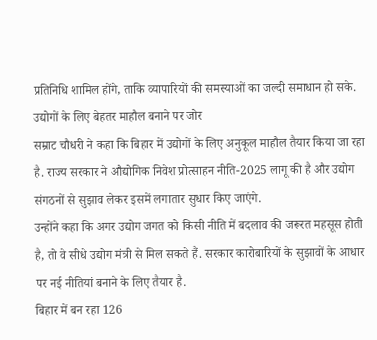प्रतिनिधि शामिल होंगे, ताकि व्यापारियों की समस्याओं का जल्दी समाधान हो सके.
उद्योगों के लिए बेहतर माहौल बनाने पर जोर
सम्राट चौधरी ने कहा कि बिहार में उद्योगों के लिए अनुकूल माहौल तैयार किया जा रहा है. राज्य सरकार ने औद्योगिक निवेश प्रोत्साहन नीति-2025 लागू की है और उद्योग संगठनों से सुझाव लेकर इसमें लगातार सुधार किए जाएंगे.
उन्होंने कहा कि अगर उद्योग जगत को किसी नीति में बदलाव की जरूरत महसूस होती है, तो वे सीधे उद्योग मंत्री से मिल सकते हैं. सरकार कारोबारियों के सुझावों के आधार पर नई नीतियां बनाने के लिए तैयार है.
बिहार में बन रहा 126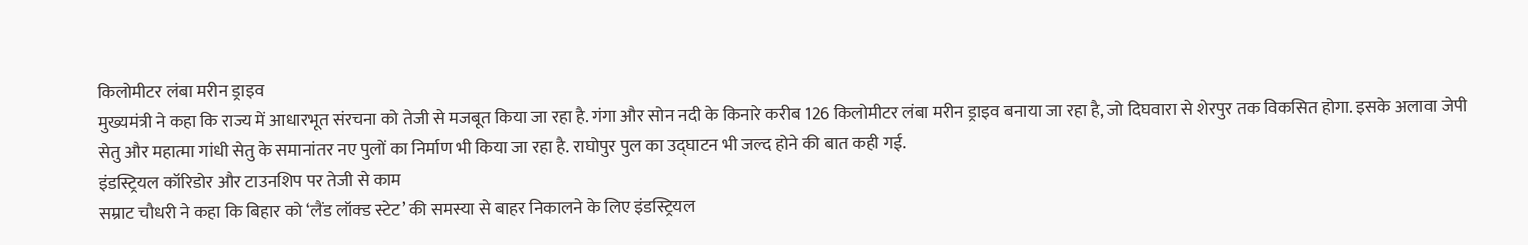किलोमीटर लंबा मरीन ड्राइव
मुख्यमंत्री ने कहा कि राज्य में आधारभूत संरचना को तेजी से मजबूत किया जा रहा है. गंगा और सोन नदी के किनारे करीब 126 किलोमीटर लंबा मरीन ड्राइव बनाया जा रहा है, जो दिघवारा से शेरपुर तक विकसित होगा. इसके अलावा जेपी सेतु और महात्मा गांधी सेतु के समानांतर नए पुलों का निर्माण भी किया जा रहा है. राघोपुर पुल का उद्घाटन भी जल्द होने की बात कही गई.
इंडस्ट्रियल कॉरिडोर और टाउनशिप पर तेजी से काम
सम्राट चौधरी ने कहा कि बिहार को ‘लैंड लॉक्ड स्टेट’ की समस्या से बाहर निकालने के लिए इंडस्ट्रियल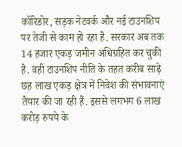कॉरिडोर, सड़क नेटवर्क और नई टाउनशिप पर तेजी से काम हो रहा है. सरकार अब तक 14 हजार एकड़ जमीन अधिग्रहित कर चुकी है. वहीं टाउनशिप नीति के तहत करीब साढ़े छह लाख एकड़ क्षेत्र में निवेश की संभावनाएं तैयार की जा रही हैं. इससे लगभग 6 लाख करोड़ रुपये के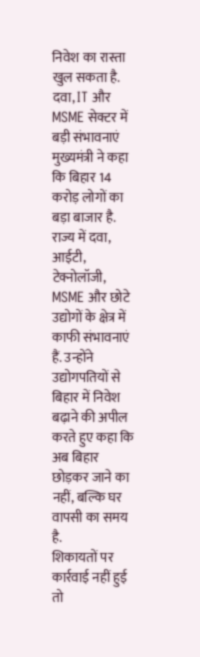निवेश का रास्ता खुल सकता है.
दवा, IT और MSME सेक्टर में बड़ी संभावनाएं
मुख्यमंत्री ने कहा कि बिहार 14 करोड़ लोगों का बड़ा बाजार है. राज्य में दवा, आईटी, टेक्नोलॉजी, MSME और छोटे उद्योगों के क्षेत्र में काफी संभावनाएं हैं. उन्होंने उद्योगपतियों से बिहार में निवेश बढ़ाने की अपील करते हुए कहा कि अब बिहार छोड़कर जाने का नहीं, बल्कि घर वापसी का समय है.
शिकायतों पर कार्रवाई नहीं हुई तो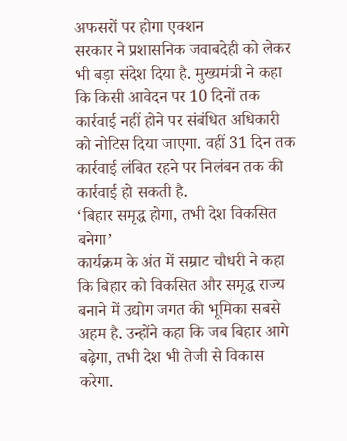अफसरों पर होगा एक्शन
सरकार ने प्रशासनिक जवाबदेही को लेकर भी बड़ा संदेश दिया है. मुख्यमंत्री ने कहा कि किसी आवेदन पर 10 दिनों तक कार्रवाई नहीं होने पर संबंधित अधिकारी को नोटिस दिया जाएगा. वहीं 31 दिन तक कार्रवाई लंबित रहने पर निलंबन तक की कार्रवाई हो सकती है.
‘बिहार समृद्ध होगा, तभी देश विकसित बनेगा’
कार्यक्रम के अंत में सम्राट चौधरी ने कहा कि बिहार को विकसित और समृद्ध राज्य बनाने में उद्योग जगत की भूमिका सबसे अहम है. उन्होंने कहा कि जब बिहार आगे बढ़ेगा, तभी देश भी तेजी से विकास करेगा.